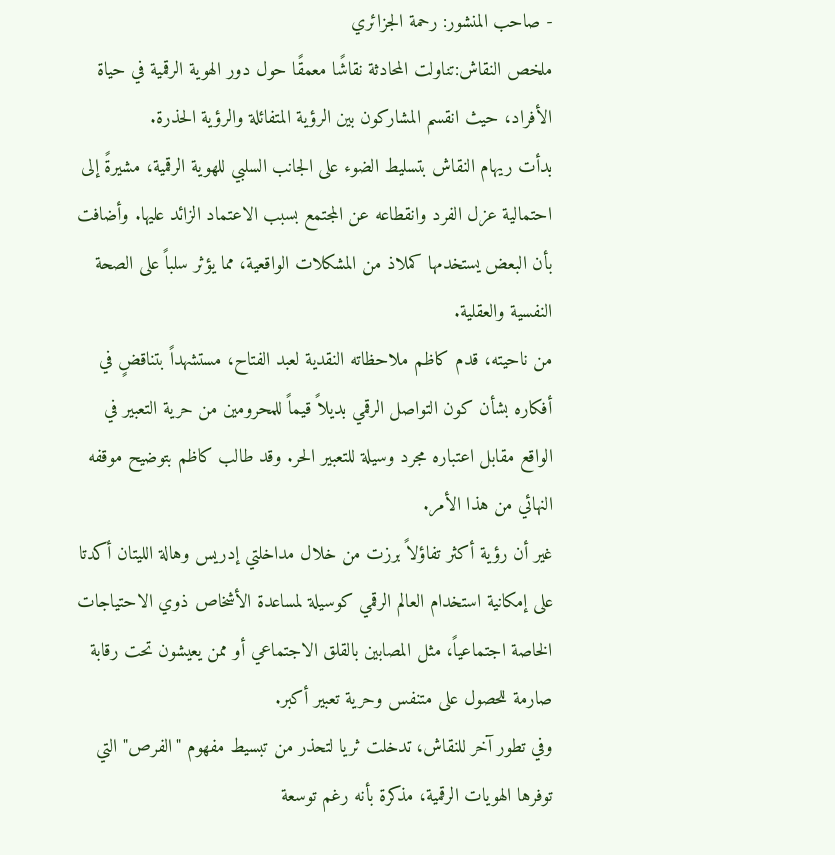- صاحب المنشور: رحمة الجزائري
ملخص النقاش:تناولت المحادثة نقاشًا معمقًا حول دور الهوية الرقمية في حياة الأفراد، حيث انقسم المشاركون بين الرؤية المتفائلة والرؤية الحذرة.
بدأت ريهام النقاش بتسليط الضوء على الجانب السلبي للهوية الرقمية، مشيرةً إلى احتمالية عزل الفرد وانقطاعه عن المجتمع بسبب الاعتماد الزائد عليها. وأضافت بأن البعض يستخدمها كملاذ من المشكلات الواقعية، مما يؤثر سلباً على الصحة النفسية والعقلية.
من ناحيته، قدم كاظم ملاحظاته النقدية لعبد الفتاح، مستشهداً بتناقضٍ في أفكاره بشأن كون التواصل الرقمي بديلاً قيماً للمحرومين من حرية التعبير في الواقع مقابل اعتباره مجرد وسيلة للتعبير الحر. وقد طالب كاظم بتوضيح موقفه النهائي من هذا الأمر.
غير أن رؤية أكثر تفاؤلاً برزت من خلال مداخلتي إدريس وهالة الليتان أكدتا على إمكانية استخدام العالم الرقمي كوسيلة لمساعدة الأشخاص ذوي الاحتياجات الخاصة اجتماعياً، مثل المصابين بالقلق الاجتماعي أو ممن يعيشون تحت رقابة صارمة للحصول على متنفس وحرية تعبير أكبر.
وفي تطور آخر للنقاش، تدخلت ثريا لتحذر من تبسيط مفهوم "الفرص" التي توفرها الهويات الرقمية، مذكرة بأنه رغم توسعة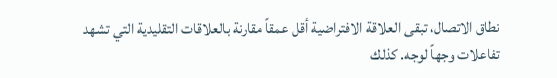نطاق الاتصال، تبقى العلاقة الافتراضية أقل عمقاً مقارنة بالعلاقات التقليدية التي تشهد تفاعلات وجهاً لوجه. كذلك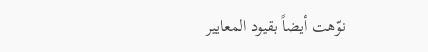نوّهت أيضاً بقيود المعايير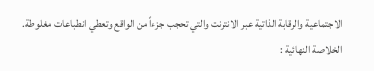الاجتماعية والرقابة الذاتية عبر الانترنت والتي تحجب جزءاً من الواقع وتعطي انطباعات مغلوطة.
الخلاصة النهائية :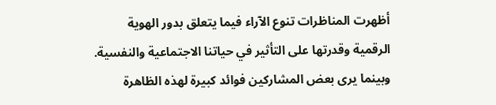أظهرت المناظرات تنوع الآراء فيما يتعلق بدور الهوية الرقمية وقدرتها على التأثير في حياتنا الاجتماعية والنفسية. وبينما يرى بعض المشاركين فوائد كبيرة لهذه الظاهرة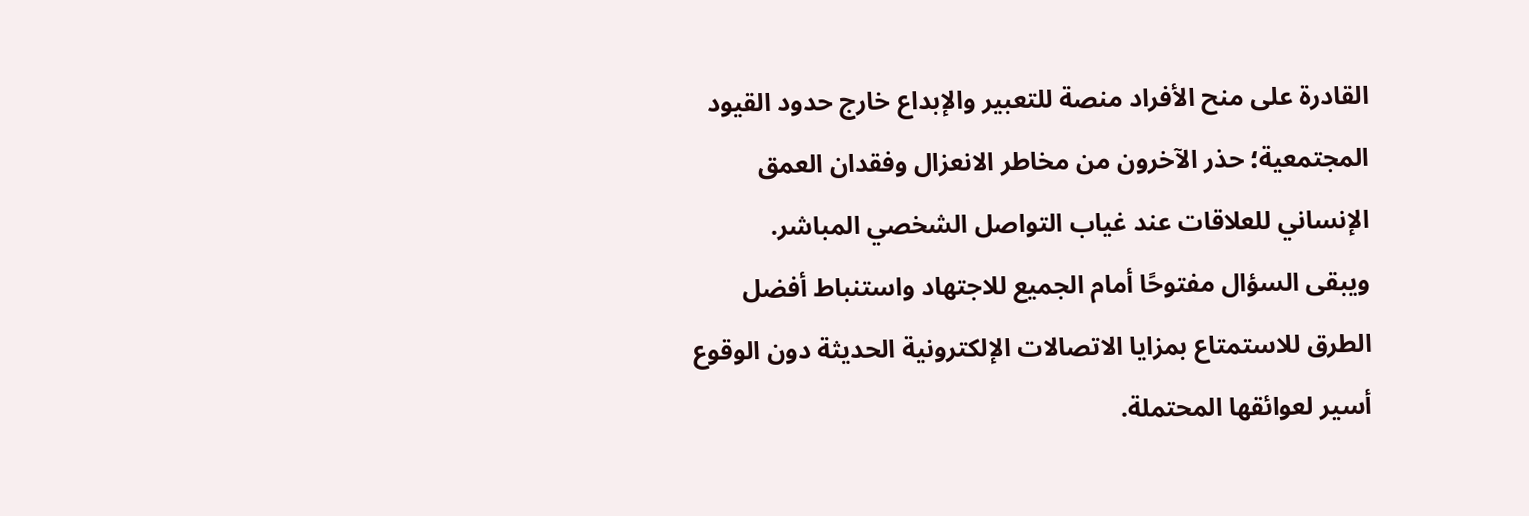القادرة على منح الأفراد منصة للتعبير والإبداع خارج حدود القيود المجتمعية؛ حذر الآخرون من مخاطر الانعزال وفقدان العمق الإنساني للعلاقات عند غياب التواصل الشخصي المباشر.
ويبقى السؤال مفتوحًا أمام الجميع للاجتهاد واستنباط أفضل الطرق للاستمتاع بمزايا الاتصالات الإلكترونية الحديثة دون الوقوع أسير لعوائقها المحتملة.